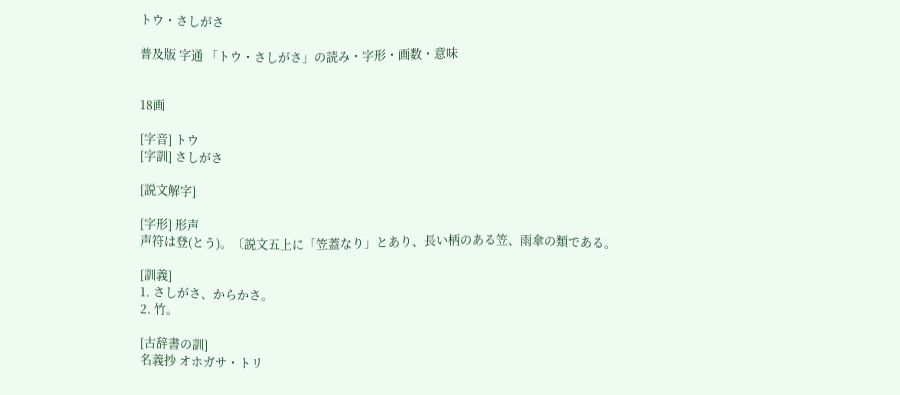トウ・さしがさ

普及版 字通 「トウ・さしがさ」の読み・字形・画数・意味


18画

[字音] トウ
[字訓] さしがさ

[説文解字]

[字形] 形声
声符は登(とう)。〔説文五上に「笠蓋なり」とあり、長い柄のある笠、雨傘の類である。

[訓義]
1. さしがさ、からかさ。
2. 竹。

[古辞書の訓]
名義抄 オホガサ・トリ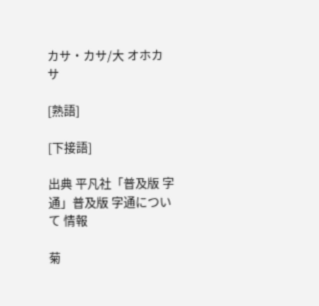カサ・カサ/大 オホカサ

[熟語]

[下接語]

出典 平凡社「普及版 字通」普及版 字通について 情報

菊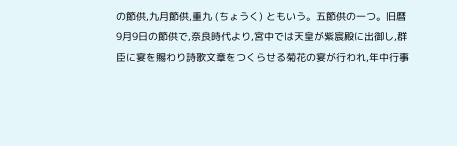の節供,九月節供,重九 (ちょうく) ともいう。五節供の一つ。旧暦9月9日の節供で,奈良時代より,宮中では天皇が紫宸殿に出御し,群臣に宴を賜わり詩歌文章をつくらせる菊花の宴が行われ,年中行事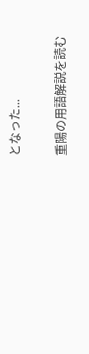となった...

重陽の用語解説を読む